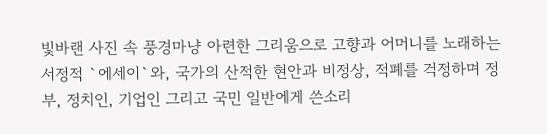빛바랜 사진 속 풍경마냥 아련한 그리움으로 고향과 어머니를 노래하는 서정적 `에세이`와, 국가의 산적한 현안과 비정상, 적폐를 걱정하며 정부, 정치인, 기업인 그리고 국민 일반에게 쓴소리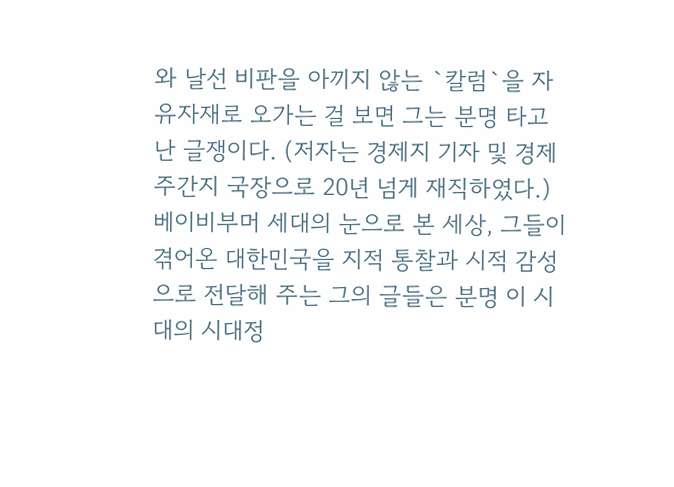와 날선 비판을 아끼지 않는 `칼럼`을 자유자재로 오가는 걸 보면 그는 분명 타고난 글쟁이다. (저자는 경제지 기자 및 경제주간지 국장으로 20년 넘게 재직하였다.)
베이비부머 세대의 눈으로 본 세상, 그들이 겪어온 대한민국을 지적 통찰과 시적 감성으로 전달해 주는 그의 글들은 분명 이 시대의 시대정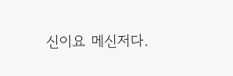신이요 메신저다.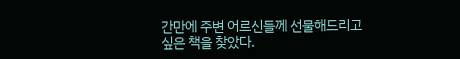간만에 주변 어르신들께 선물해드리고 싶은 책을 찾았다.